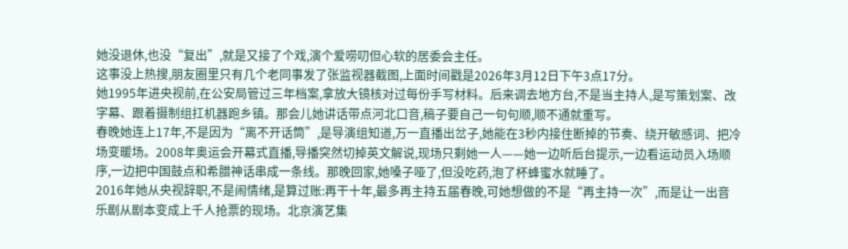她没退休,也没“复出”,就是又接了个戏,演个爱唠叨但心软的居委会主任。
这事没上热搜,朋友圈里只有几个老同事发了张监视器截图,上面时间戳是2026年3月12日下午3点17分。
她1995年进央视前,在公安局管过三年档案,拿放大镜核对过每份手写材料。后来调去地方台,不是当主持人,是写策划案、改字幕、跟着摄制组扛机器跑乡镇。那会儿她讲话带点河北口音,稿子要自己一句句顺,顺不通就重写。
春晚她连上17年,不是因为“离不开话筒”,是导演组知道,万一直播出岔子,她能在3秒内接住断掉的节奏、绕开敏感词、把冷场变暖场。2008年奥运会开幕式直播,导播突然切掉英文解说,现场只剩她一人——她一边听后台提示,一边看运动员入场顺序,一边把中国鼓点和希腊神话串成一条线。那晚回家,她嗓子哑了,但没吃药,泡了杯蜂蜜水就睡了。
2016年她从央视辞职,不是闹情绪,是算过账:再干十年,最多再主持五届春晚,可她想做的不是“再主持一次”,而是让一出音乐剧从剧本变成上千人抢票的现场。北京演艺集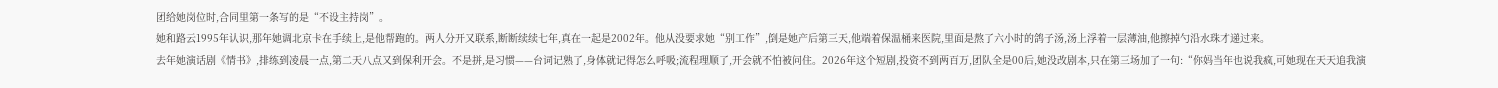团给她岗位时,合同里第一条写的是“不设主持岗”。
她和路云1995年认识,那年她调北京卡在手续上,是他帮跑的。两人分开又联系,断断续续七年,真在一起是2002年。他从没要求她“别工作”,倒是她产后第三天,他端着保温桶来医院,里面是熬了六小时的鸽子汤,汤上浮着一层薄油,他擦掉勺沿水珠才递过来。
去年她演话剧《情书》,排练到凌晨一点,第二天八点又到保利开会。不是拼,是习惯——台词记熟了,身体就记得怎么呼吸;流程理顺了,开会就不怕被问住。2026年这个短剧,投资不到两百万,团队全是00后,她没改剧本,只在第三场加了一句:“你妈当年也说我疯,可她现在天天追我演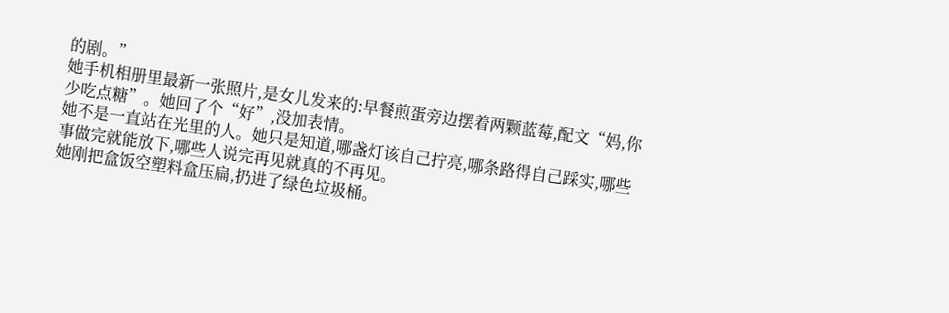的剧。”
她手机相册里最新一张照片,是女儿发来的:早餐煎蛋旁边摆着两颗蓝莓,配文“妈,你少吃点糖”。她回了个“好”,没加表情。
她不是一直站在光里的人。她只是知道,哪盏灯该自己拧亮,哪条路得自己踩实,哪些事做完就能放下,哪些人说完再见就真的不再见。
她刚把盒饭空塑料盒压扁,扔进了绿色垃圾桶。